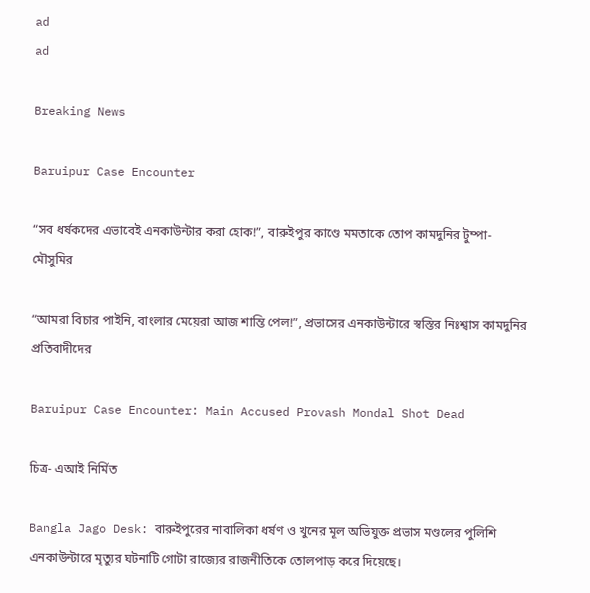ad
ad

Breaking News

Baruipur Case Encounter

“সব ধর্ষকদের এভাবেই এনকাউন্টার করা হোক!”, বারুইপুর কাণ্ডে মমতাকে তোপ কামদুনির টুম্পা-মৌসুমির

“আমরা বিচার পাইনি, বাংলার মেয়েরা আজ শান্তি পেল!”, প্রভাসের এনকাউন্টারে স্বস্তির নিঃশ্বাস কামদুনির প্রতিবাদীদের

Baruipur Case Encounter: Main Accused Provash Mondal Shot Dead

চিত্র- এআই নির্মিত

Bangla Jago Desk: বারুইপুরের নাবালিকা ধর্ষণ ও খুনের মূল অভিযুক্ত প্রভাস মণ্ডলের পুলিশি এনকাউন্টারে মৃত্যুর ঘটনাটি গোটা রাজ্যের রাজনীতিকে তোলপাড় করে দিয়েছে।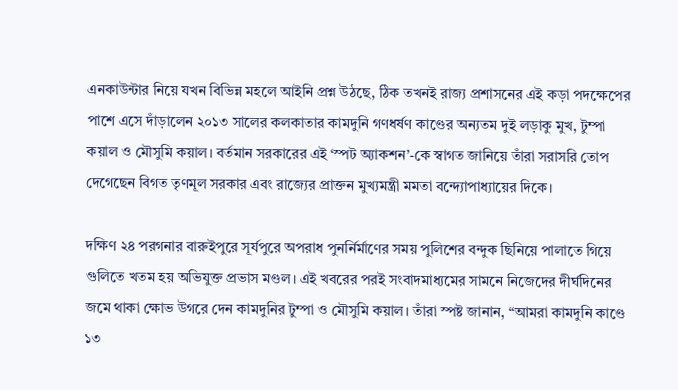এনকাউন্টার নিয়ে যখন বিভিন্ন মহলে আইনি প্রশ্ন উঠছে, ঠিক তখনই রাজ্য প্রশাসনের এই কড়া পদক্ষেপের পাশে এসে দাঁড়ালেন ২০১৩ সালের কলকাতার কামদুনি গণধর্ষণ কাণ্ডের অন্যতম দুই লড়াকু মুখ, টুম্পা কয়াল ও মৌসুমি কয়াল। বর্তমান সরকারের এই ‘স্পট অ্যাকশন’-কে স্বাগত জানিয়ে তাঁরা সরাসরি তোপ দেগেছেন বিগত তৃণমূল সরকার এবং রাজ্যের প্রাক্তন মুখ্যমন্ত্রী মমতা বন্দ্যোপাধ্যায়ের দিকে।

দক্ষিণ ২৪ পরগনার বারুইপুরে সূর্যপুরে অপরাধ পুনর্নির্মাণের সময় পুলিশের বন্দুক ছিনিয়ে পালাতে গিয়ে গুলিতে খতম হয় অভিযুক্ত প্রভাস মণ্ডল। এই খবরের পরই সংবাদমাধ্যমের সামনে নিজেদের দীর্ঘদিনের জমে থাকা ক্ষোভ উগরে দেন কামদুনির টুম্পা ও মৌসুমি কয়াল। তাঁরা স্পষ্ট জানান, “আমরা কামদুনি কাণ্ডে ১৩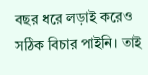বছর ধরে লড়াই করেও সঠিক বিচার পাইনি। তাই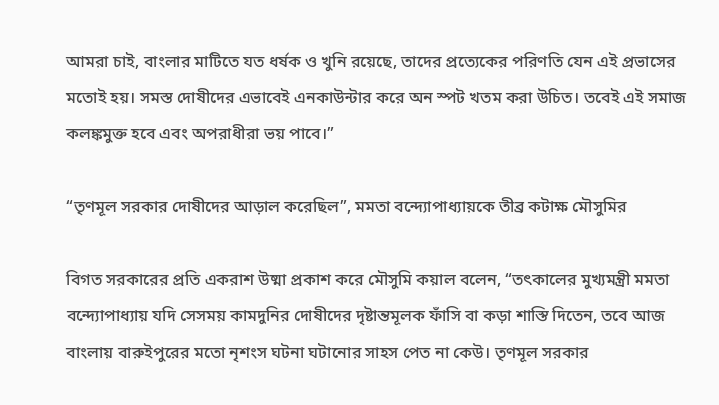আমরা চাই, বাংলার মাটিতে যত ধর্ষক ও খুনি রয়েছে, তাদের প্রত্যেকের পরিণতি যেন এই প্রভাসের মতোই হয়। সমস্ত দোষীদের এভাবেই এনকাউন্টার করে অন স্পট খতম করা উচিত। তবেই এই সমাজ কলঙ্কমুক্ত হবে এবং অপরাধীরা ভয় পাবে।”

“তৃণমূল সরকার দোষীদের আড়াল করেছিল”, মমতা বন্দ্যোপাধ্যায়কে তীব্র কটাক্ষ মৌসুমির

বিগত সরকারের প্রতি একরাশ উষ্মা প্রকাশ করে মৌসুমি কয়াল বলেন, “তৎকালের মুখ্যমন্ত্রী মমতা বন্দ্যোপাধ্যায় যদি সেসময় কামদুনির দোষীদের দৃষ্টান্তমূলক ফাঁসি বা কড়া শাস্তি দিতেন, তবে আজ বাংলায় বারুইপুরের মতো নৃশংস ঘটনা ঘটানোর সাহস পেত না কেউ। তৃণমূল সরকার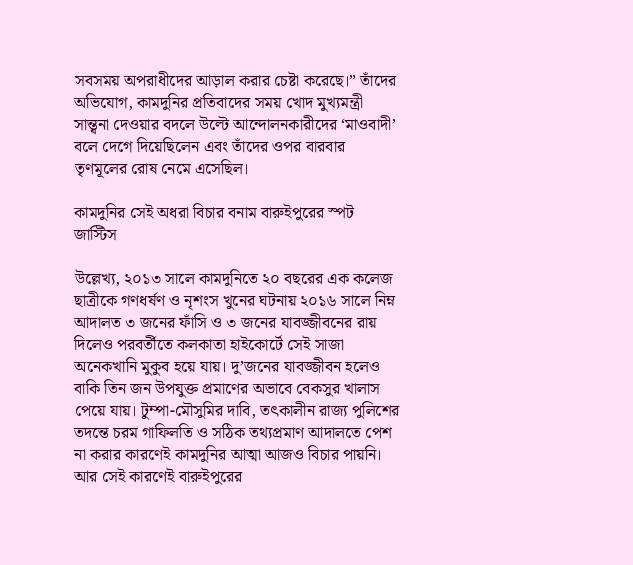সবসময় অপরাধীদের আড়াল করার চেষ্টা করেছে।” তাঁদের অভিযোগ, কামদুনির প্রতিবাদের সময় খোদ মুখ্যমন্ত্রী সান্ত্বনা দেওয়ার বদলে উল্টে আন্দোলনকারীদের ‘মাওবাদী’ বলে দেগে দিয়েছিলেন এবং তাঁদের ওপর বারবার তৃণমূলের রোষ নেমে এসেছিল।

কামদুনির সেই অধরা বিচার বনাম বারুইপুরের স্পট জাস্টিস

উল্লেখ্য, ২০১৩ সালে কামদুনিতে ২০ বছরের এক কলেজ ছাত্রীকে গণধর্ষণ ও নৃশংস খুনের ঘটনায় ২০১৬ সালে নিম্ন আদালত ৩ জনের ফাঁসি ও ৩ জনের যাবজ্জীবনের রায় দিলেও পরবর্তীতে কলকাতা হাইকোর্টে সেই সাজা অনেকখানি মুকুব হয়ে যায়। দু’জনের যাবজ্জীবন হলেও বাকি তিন জন উপযুক্ত প্রমাণের অভাবে বেকসুর খালাস পেয়ে যায়। টুম্পা-মৌসুমির দাবি, তৎকালীন রাজ্য পুলিশের তদন্তে চরম গাফিলতি ও সঠিক তথ্যপ্রমাণ আদালতে পেশ না করার কারণেই কামদুনির আত্মা আজও বিচার পায়নি। আর সেই কারণেই বারুইপুরের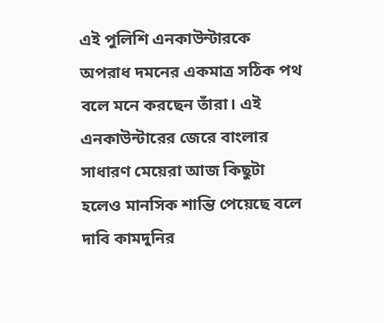এই পুলিশি এনকাউন্টারকে অপরাধ দমনের একমাত্র সঠিক পথ বলে মনে করছেন তাঁরা। এই এনকাউন্টারের জেরে বাংলার সাধারণ মেয়েরা আজ কিছুটা হলেও মানসিক শান্তি পেয়েছে বলে দাবি কামদুনির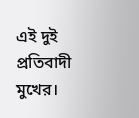এই দুই প্রতিবাদী মুখের।